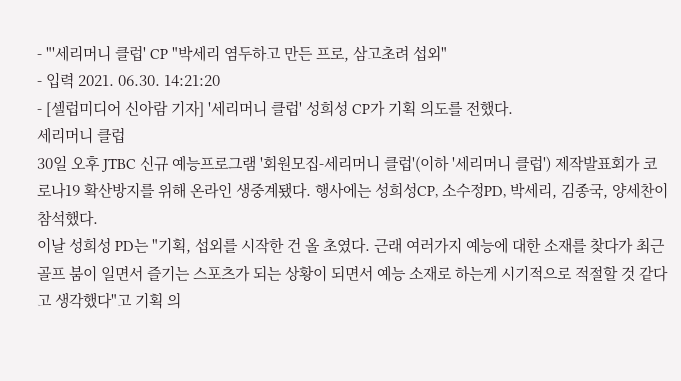- "'세리머니 클럽' CP "박세리 염두하고 만든 프로, 삼고초려 섭외"
- 입력 2021. 06.30. 14:21:20
- [셀럽미디어 신아람 기자] '세리머니 클럽' 성희성 CP가 기획 의도를 전했다.
세리머니 클럽
30일 오후 JTBC 신규 예능프로그램 '회원모집-세리머니 클럽'(이하 '세리머니 클럽') 제작발표회가 코로나19 확산방지를 위해 온라인 생중계됐다. 행사에는 성희성CP, 소수정PD, 박세리, 김종국, 양세찬이 참석했다.
이날 성희성 PD는 "기획, 섭외를 시작한 건 올 초였다. 근래 여러가지 예능에 대한 소재를 찾다가 최근 골프 붐이 일면서 즐기는 스포츠가 되는 상황이 되면서 예능 소재로 하는게 시기적으로 적절할 것 같다고 생각했다"고 기획 의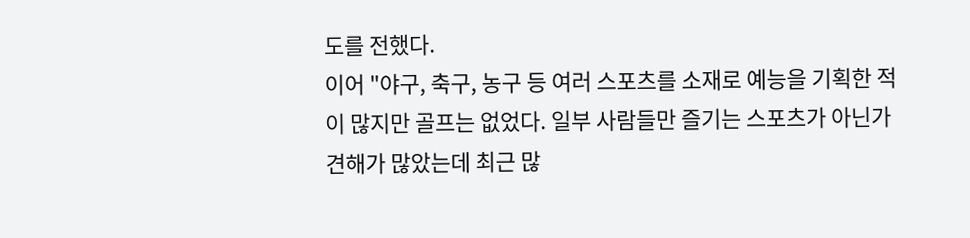도를 전했다.
이어 "야구, 축구, 농구 등 여러 스포츠를 소재로 예능을 기획한 적이 많지만 골프는 없었다. 일부 사람들만 즐기는 스포츠가 아닌가 견해가 많았는데 최근 많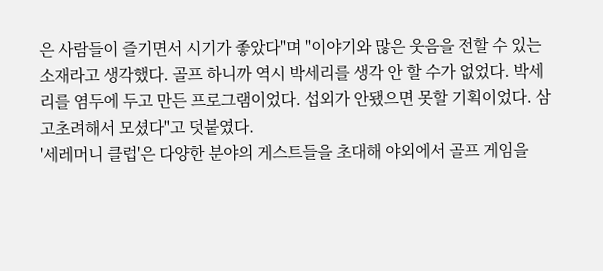은 사람들이 즐기면서 시기가 좋았다"며 "이야기와 많은 웃음을 전할 수 있는 소재라고 생각했다. 골프 하니까 역시 박세리를 생각 안 할 수가 없었다. 박세리를 염두에 두고 만든 프로그램이었다. 섭외가 안됐으면 못할 기획이었다. 삼고초려해서 모셨다"고 덧붙였다.
'세레머니 클럽'은 다양한 분야의 게스트들을 초대해 야외에서 골프 게임을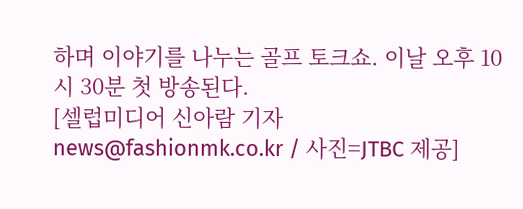하며 이야기를 나누는 골프 토크쇼. 이날 오후 10시 30분 첫 방송된다.
[셀럽미디어 신아람 기자 news@fashionmk.co.kr / 사진=JTBC 제공]